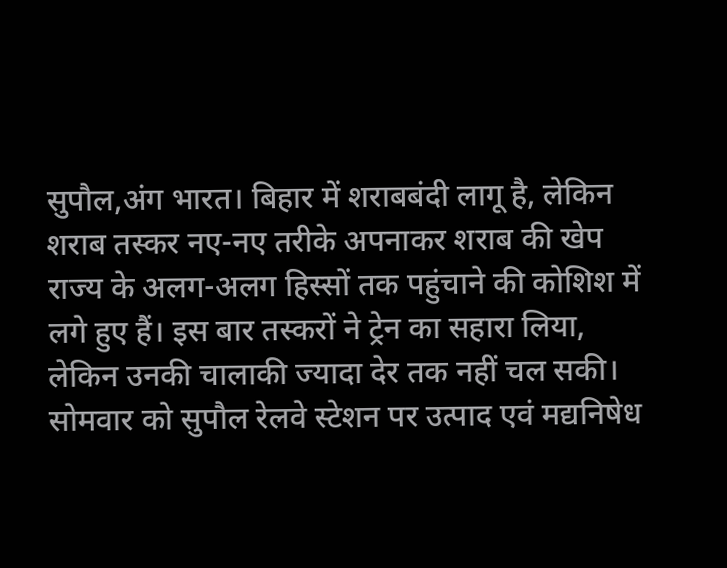सुपौल,अंग भारत। बिहार में शराबबंदी लागू है, लेकिन शराब तस्कर नए-नए तरीके अपनाकर शराब की खेप राज्य के अलग-अलग हिस्सों तक पहुंचाने की कोशिश में लगे हुए हैं। इस बार तस्करों ने ट्रेन का सहारा लिया, लेकिन उनकी चालाकी ज्यादा देर तक नहीं चल सकी। सोमवार को सुपौल रेलवे स्टेशन पर उत्पाद एवं मद्यनिषेध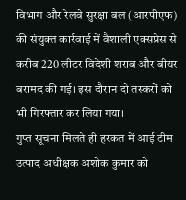विभाग और रेलवे सुरक्षा बल (आरपीएफ) की संयुक्त कार्रवाई में वैशाली एक्सप्रेस से करीब 220 लीटर विदेशी शराब और बीयर बरामद की गई। इस दौरान दो तस्करों को भी गिरफ्तार कर लिया गया।
गुप्त सूचना मिलते ही हरकत में आई टीम
उत्पाद अधीक्षक अशोक कुमार को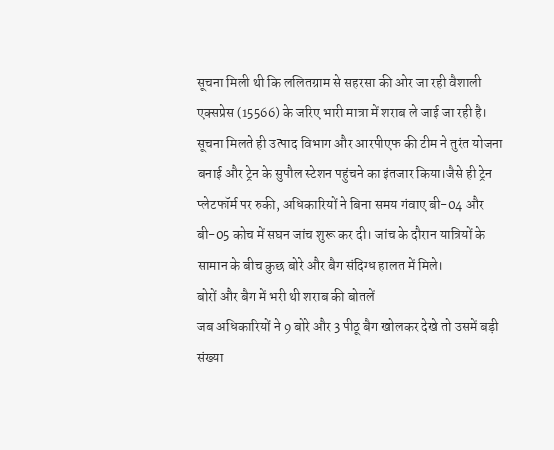सूचना मिली थी कि ललितग्राम से सहरसा की ओर जा रही वैशाली एक्सप्रेस (15566) के जरिए भारी मात्रा में शराब ले जाई जा रही है। सूचना मिलते ही उत्पाद विभाग और आरपीएफ की टीम ने तुरंत योजना बनाई और ट्रेन के सुपौल स्टेशन पहुंचने का इंतजार किया।जैसे ही ट्रेन प्लेटफॉर्म पर रुकी, अधिकारियों ने बिना समय गंवाए बी-04 और बी-05 कोच में सघन जांच शुरू कर दी। जांच के दौरान यात्रियों के सामान के बीच कुछ बोरे और बैग संदिग्ध हालत में मिले।
बोरों और बैग में भरी थी शराब की बोतलें
जब अधिकारियों ने 9 बोरे और 3 पीठू बैग खोलकर देखे तो उसमें बड़ी संख्या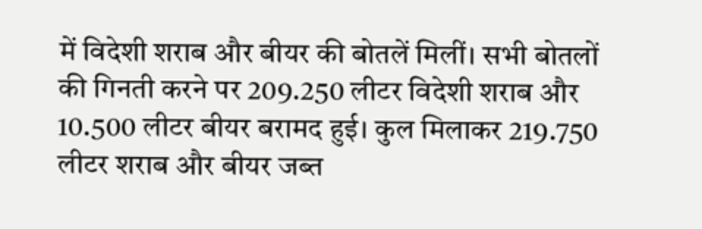में विदेशी शराब और बीयर की बोतलें मिलीं। सभी बोतलों की गिनती करने पर 209.250 लीटर विदेशी शराब और 10.500 लीटर बीयर बरामद हुई। कुल मिलाकर 219.750 लीटर शराब और बीयर जब्त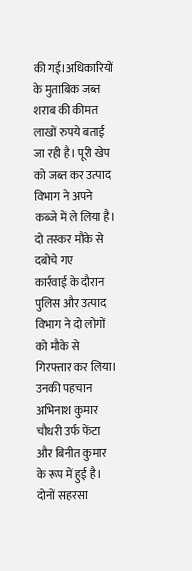की गई।अधिकारियों के मुताबिक जब्त शराब की कीमत लाखों रुपये बताई जा रही है। पूरी खेप को जब्त कर उत्पाद विभाग ने अपने कब्जे में ले लिया है।
दो तस्कर मौके से दबोचे गए
कार्रवाई के दौरान पुलिस और उत्पाद विभाग ने दो लोगों को मौके से गिरफ्तार कर लिया। उनकी पहचान अभिनाश कुमार चौधरी उर्फ फेंटा और बिनीत कुमार के रूप में हुई है। दोनों सहरसा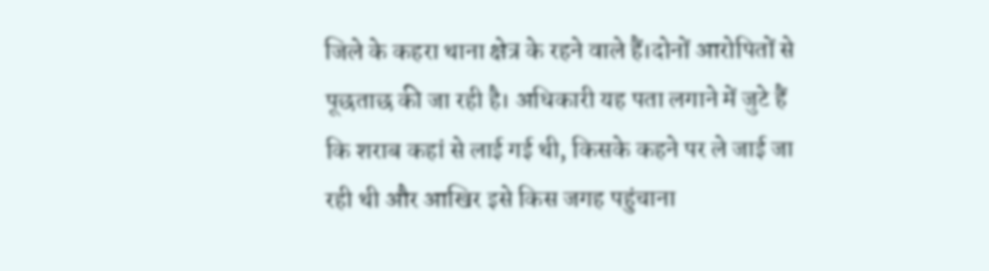जिले के कहरा थाना क्षेत्र के रहने वाले हैं।दोनों आरोपितों से पूछताछ की जा रही है। अधिकारी यह पता लगाने में जुटे हैं कि शराब कहां से लाई गई थी, किसके कहने पर ले जाई जा रही थी और आखिर इसे किस जगह पहुंचाना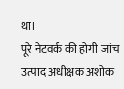था।
पूरे नेटवर्क की होगी जांच
उत्पाद अधीक्षक अशोक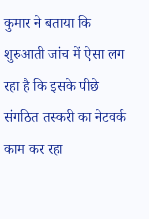कुमार ने बताया कि शुरुआती जांच में ऐसा लग रहा है कि इसके पीछे संगठित तस्करी का नेटवर्क काम कर रहा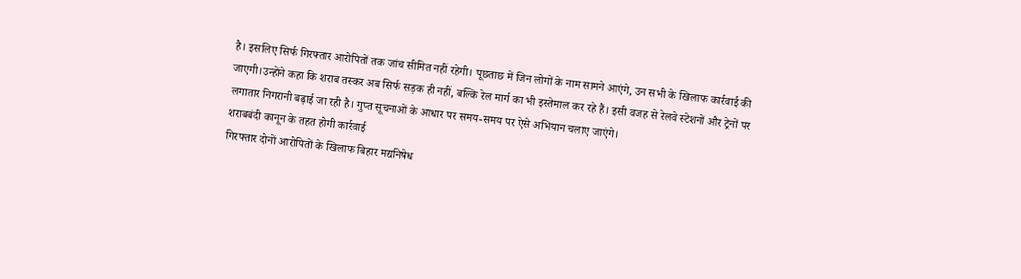है। इसलिए सिर्फ गिरफ्तार आरोपितों तक जांच सीमित नहीं रहेगी। पूछताछ में जिन लोगों के नाम सामने आएंगे, उन सभी के खिलाफ कार्रवाई की जाएगी।उन्होंने कहा कि शराब तस्कर अब सिर्फ सड़क ही नहीं, बल्कि रेल मार्ग का भी इस्तेमाल कर रहे हैं। इसी वजह से रेलवे स्टेशनों और ट्रेनों पर लगातार निगरानी बढ़ाई जा रही है। गुप्त सूचनाओं के आधार पर समय-समय पर ऐसे अभियान चलाए जाएंगे।
शराबबंदी कानून के तहत होगी कार्रवाई
गिरफ्तार दोनों आरोपितों के खिलाफ बिहार मद्यनिषेध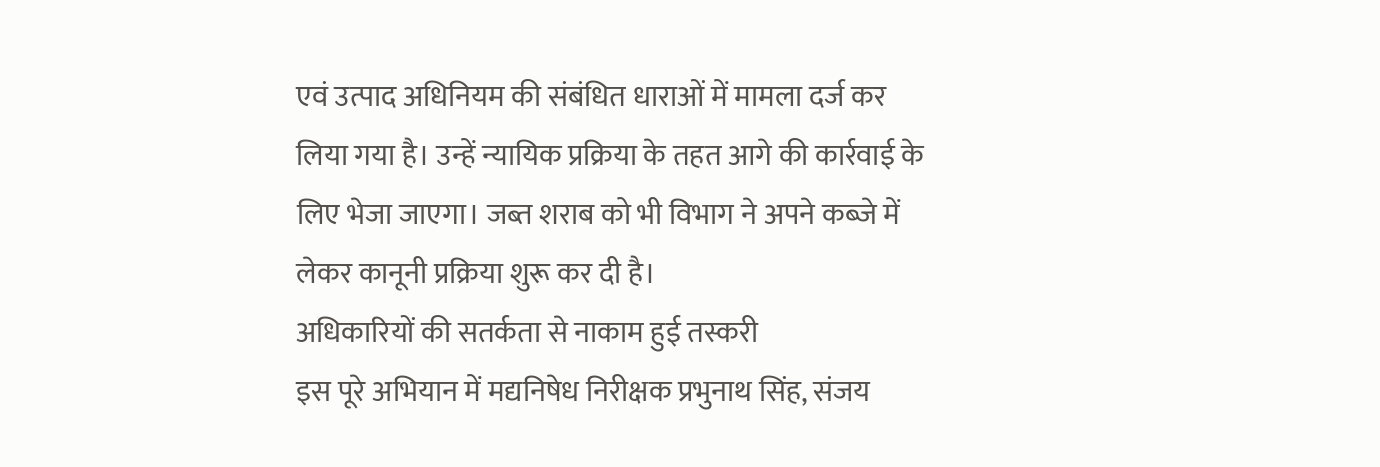एवं उत्पाद अधिनियम की संबंधित धाराओं में मामला दर्ज कर लिया गया है। उन्हें न्यायिक प्रक्रिया के तहत आगे की कार्रवाई के लिए भेजा जाएगा। जब्त शराब को भी विभाग ने अपने कब्जे में लेकर कानूनी प्रक्रिया शुरू कर दी है।
अधिकारियों की सतर्कता से नाकाम हुई तस्करी
इस पूरे अभियान में मद्यनिषेध निरीक्षक प्रभुनाथ सिंह, संजय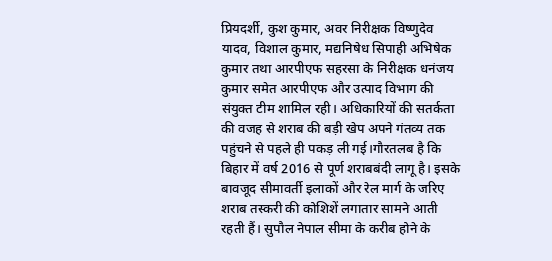प्रियदर्शी, कुश कुमार, अवर निरीक्षक विष्णुदेव यादव, विशाल कुमार, मद्यनिषेध सिपाही अभिषेक कुमार तथा आरपीएफ सहरसा के निरीक्षक धनंजय कुमार समेत आरपीएफ और उत्पाद विभाग की संयुक्त टीम शामिल रही। अधिकारियों की सतर्कता की वजह से शराब की बड़ी खेप अपने गंतव्य तक पहुंचने से पहले ही पकड़ ली गई।गौरतलब है कि बिहार में वर्ष 2016 से पूर्ण शराबबंदी लागू है। इसके बावजूद सीमावर्ती इलाकों और रेल मार्ग के जरिए शराब तस्करी की कोशिशें लगातार सामने आती रहती हैं। सुपौल नेपाल सीमा के करीब होने के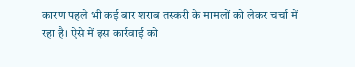कारण पहले भी कई बार शराब तस्करी के मामलों को लेकर चर्चा में रहा है। ऐसे में इस कार्रवाई को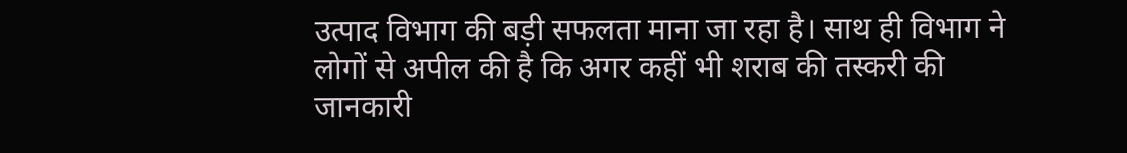उत्पाद विभाग की बड़ी सफलता माना जा रहा है। साथ ही विभाग ने लोगों से अपील की है कि अगर कहीं भी शराब की तस्करी की जानकारी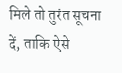मिले तो तुरंत सूचना दें, ताकि ऐसे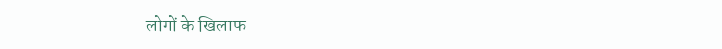लोगों के खिलाफ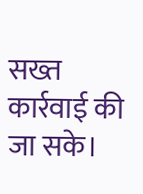सख्त कार्रवाई की जा सके।